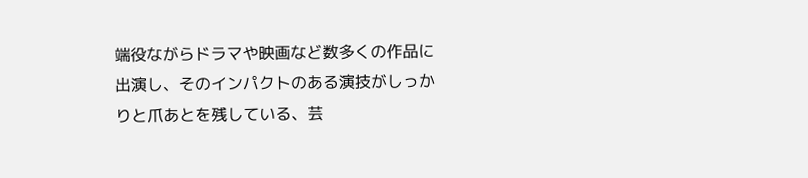端役ながらドラマや映画など数多くの作品に出演し、そのインパクトのある演技がしっかりと爪あとを残している、芸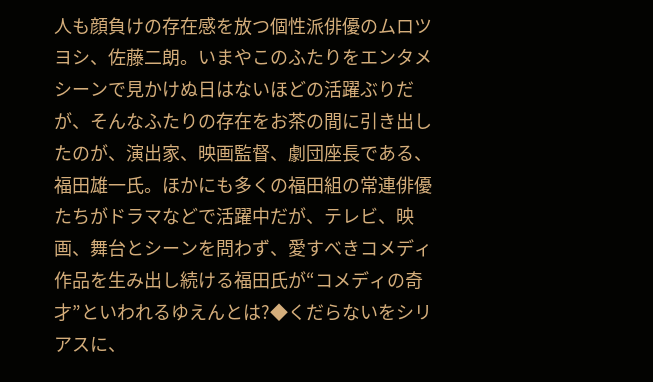人も顔負けの存在感を放つ個性派俳優のムロツヨシ、佐藤二朗。いまやこのふたりをエンタメシーンで見かけぬ日はないほどの活躍ぶりだが、そんなふたりの存在をお茶の間に引き出したのが、演出家、映画監督、劇団座長である、福田雄一氏。ほかにも多くの福田組の常連俳優たちがドラマなどで活躍中だが、テレビ、映画、舞台とシーンを問わず、愛すべきコメディ作品を生み出し続ける福田氏が“コメディの奇才”といわれるゆえんとは?◆くだらないをシリアスに、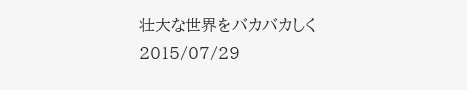壮大な世界をバカバカしく
2015/07/29